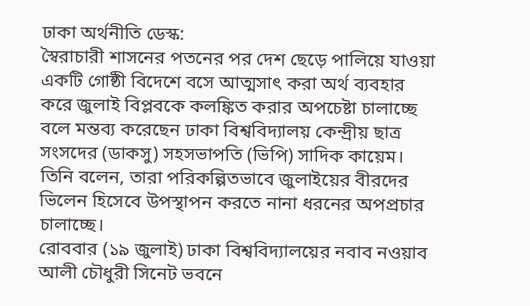ঢাকা অর্থনীতি ডেস্ক:
স্বৈরাচারী শাসনের পতনের পর দেশ ছেড়ে পালিয়ে যাওয়া একটি গোষ্ঠী বিদেশে বসে আত্মসাৎ করা অর্থ ব্যবহার করে জুলাই বিপ্লবকে কলঙ্কিত করার অপচেষ্টা চালাচ্ছে বলে মন্তব্য করেছেন ঢাকা বিশ্ববিদ্যালয় কেন্দ্রীয় ছাত্র সংসদের (ডাকসু) সহসভাপতি (ভিপি) সাদিক কায়েম। তিনি বলেন, তারা পরিকল্পিতভাবে জুলাইয়ের বীরদের ভিলেন হিসেবে উপস্থাপন করতে নানা ধরনের অপপ্রচার চালাচ্ছে।
রোববার (১৯ জুলাই) ঢাকা বিশ্ববিদ্যালয়ের নবাব নওয়াব আলী চৌধুরী সিনেট ভবনে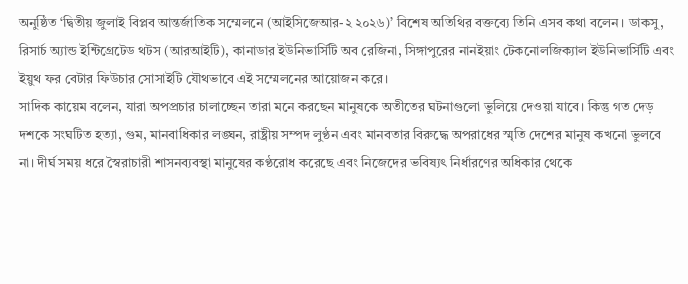অনুষ্ঠিত ‘দ্বিতীয় জুলাই বিপ্লব আন্তর্জাতিক সম্মেলনে (আইসিজেআর-২ ২০২৬)’ বিশেষ অতিথির বক্তব্যে তিনি এসব কথা বলেন। ডাকসু, রিসার্চ অ্যান্ড ইন্টিগ্রেটেড থটস (আরআইটি), কানাডার ইউনিভার্সিটি অব রেজিনা, সিঙ্গাপুরের নানইয়াং টেকনোলজিক্যাল ইউনিভার্সিটি এবং ইয়ুথ ফর বেটার ফিউচার সোসাইটি যৌথভাবে এই সম্মেলনের আয়োজন করে।
সাদিক কায়েম বলেন, যারা অপপ্রচার চালাচ্ছেন তারা মনে করছেন মানুষকে অতীতের ঘটনাগুলো ভুলিয়ে দেওয়া যাবে। কিন্তু গত দেড় দশকে সংঘটিত হত্যা, গুম, মানবাধিকার লঙ্ঘন, রাষ্ট্রীয় সম্পদ লুণ্ঠন এবং মানবতার বিরুদ্ধে অপরাধের স্মৃতি দেশের মানুষ কখনো ভুলবে না। দীর্ঘ সময় ধরে স্বৈরাচারী শাসনব্যবস্থা মানুষের কণ্ঠরোধ করেছে এবং নিজেদের ভবিষ্যৎ নির্ধারণের অধিকার থেকে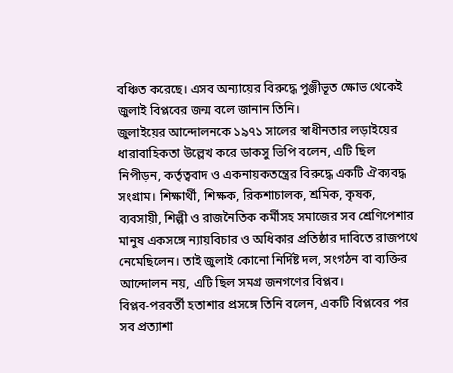বঞ্চিত করেছে। এসব অন্যায়ের বিরুদ্ধে পুঞ্জীভূত ক্ষোভ থেকেই জুলাই বিপ্লবের জন্ম বলে জানান তিনি।
জুলাইয়ের আন্দোলনকে ১৯৭১ সালের স্বাধীনতার লড়াইয়ের ধারাবাহিকতা উল্লেখ করে ডাকসু ভিপি বলেন, এটি ছিল নিপীড়ন, কর্তৃত্ববাদ ও একনায়কতন্ত্রের বিরুদ্ধে একটি ঐক্যবদ্ধ সংগ্রাম। শিক্ষার্থী, শিক্ষক, রিকশাচালক, শ্রমিক, কৃষক, ব্যবসায়ী, শিল্পী ও রাজনৈতিক কর্মীসহ সমাজের সব শ্রেণিপেশার মানুষ একসঙ্গে ন্যায়বিচার ও অধিকার প্রতিষ্ঠার দাবিতে রাজপথে নেমেছিলেন। তাই জুলাই কোনো নির্দিষ্ট দল, সংগঠন বা ব্যক্তির আন্দোলন নয়, এটি ছিল সমগ্র জনগণের বিপ্লব।
বিপ্লব-পরবর্তী হতাশার প্রসঙ্গে তিনি বলেন, একটি বিপ্লবের পর সব প্রত্যাশা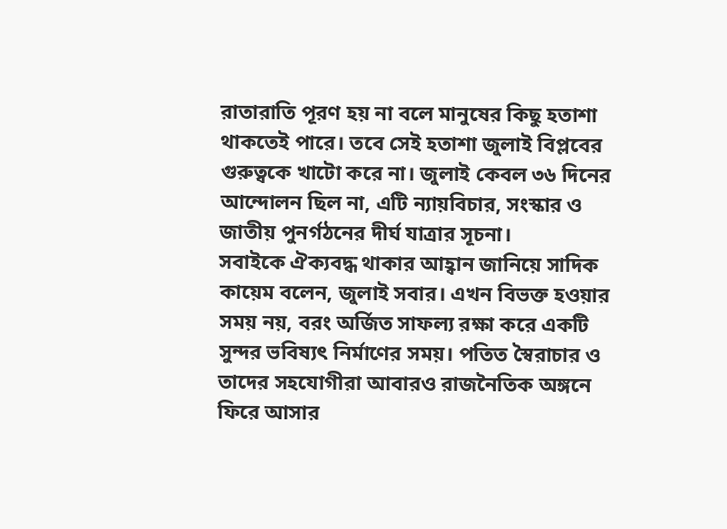রাতারাতি পূরণ হয় না বলে মানুষের কিছু হতাশা থাকতেই পারে। তবে সেই হতাশা জুলাই বিপ্লবের গুরুত্বকে খাটো করে না। জুলাই কেবল ৩৬ দিনের আন্দোলন ছিল না, এটি ন্যায়বিচার, সংস্কার ও জাতীয় পুনর্গঠনের দীর্ঘ যাত্রার সূচনা।
সবাইকে ঐক্যবদ্ধ থাকার আহ্বান জানিয়ে সাদিক কায়েম বলেন, জুলাই সবার। এখন বিভক্ত হওয়ার সময় নয়, বরং অর্জিত সাফল্য রক্ষা করে একটি সুন্দর ভবিষ্যৎ নির্মাণের সময়। পতিত স্বৈরাচার ও তাদের সহযোগীরা আবারও রাজনৈতিক অঙ্গনে ফিরে আসার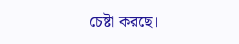চেষ্টা করছে।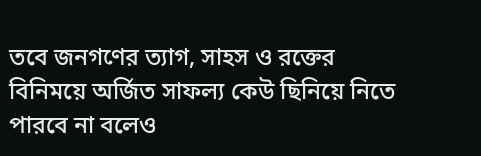তবে জনগণের ত্যাগ, সাহস ও রক্তের বিনিময়ে অর্জিত সাফল্য কেউ ছিনিয়ে নিতে পারবে না বলেও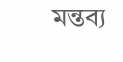মন্তব্য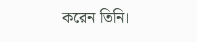করেন তিনি।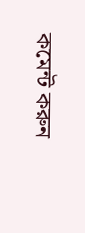কমেন্ট করুন